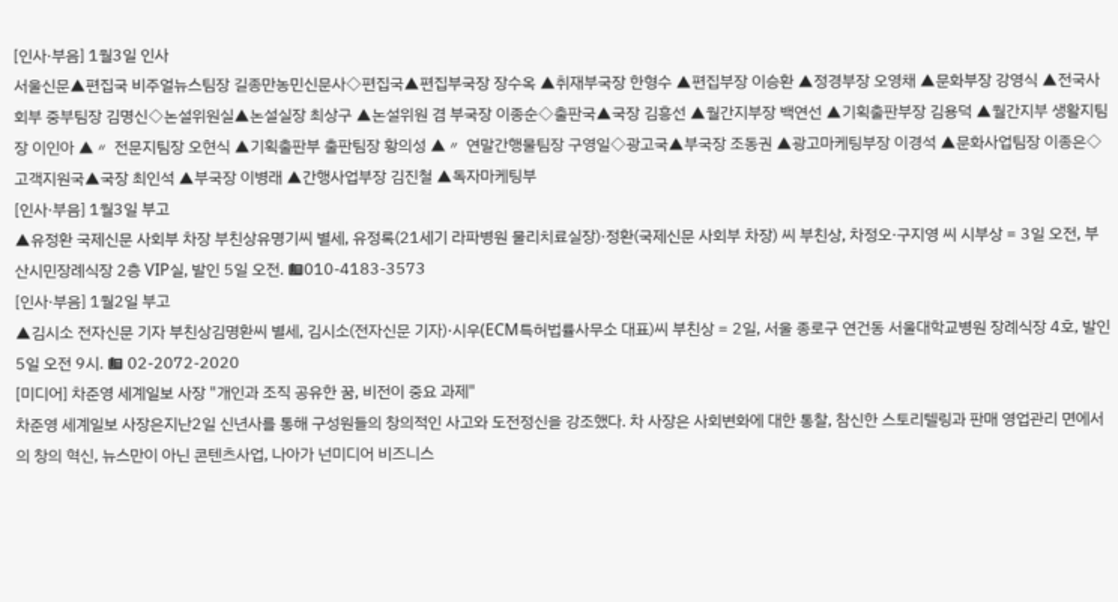[인사·부음] 1월3일 인사
서울신문▲편집국 비주얼뉴스팀장 길종만농민신문사◇편집국▲편집부국장 장수옥 ▲취재부국장 한형수 ▲편집부장 이승환 ▲정경부장 오영채 ▲문화부장 강영식 ▲전국사회부 중부팀장 김명신◇논설위원실▲논설실장 최상구 ▲논설위원 겸 부국장 이종순◇출판국▲국장 김흥선 ▲월간지부장 백연선 ▲기획출판부장 김용덕 ▲월간지부 생활지팀장 이인아 ▲〃 전문지팀장 오현식 ▲기획출판부 출판팀장 황의성 ▲〃 연말간행물팀장 구영일◇광고국▲부국장 조동권 ▲광고마케팅부장 이경석 ▲문화사업팀장 이종은◇고객지원국▲국장 최인석 ▲부국장 이병래 ▲간행사업부장 김진철 ▲독자마케팅부
[인사·부음] 1월3일 부고
▲유정환 국제신문 사회부 차장 부친상유명기씨 별세, 유정록(21세기 라파병원 물리치료실장)·정환(국제신문 사회부 차장) 씨 부친상, 차정오·구지영 씨 시부상 = 3일 오전, 부산시민장례식장 2층 VIP실, 발인 5일 오전. ☎010-4183-3573
[인사·부음] 1월2일 부고
▲김시소 전자신문 기자 부친상김명환씨 별세, 김시소(전자신문 기자)·시우(ECM특허법률사무소 대표)씨 부친상 = 2일, 서울 종로구 연건동 서울대학교병원 장례식장 4호, 발인 5일 오전 9시. ☎ 02-2072-2020
[미디어] 차준영 세계일보 사장 "개인과 조직 공유한 꿈, 비전이 중요 과제"
차준영 세계일보 사장은지난2일 신년사를 통해 구성원들의 창의적인 사고와 도전정신을 강조했다. 차 사장은 사회변화에 대한 통찰, 참신한 스토리텔링과 판매 영업관리 면에서의 창의 혁신, 뉴스만이 아닌 콘텐츠사업, 나아가 넌미디어 비즈니스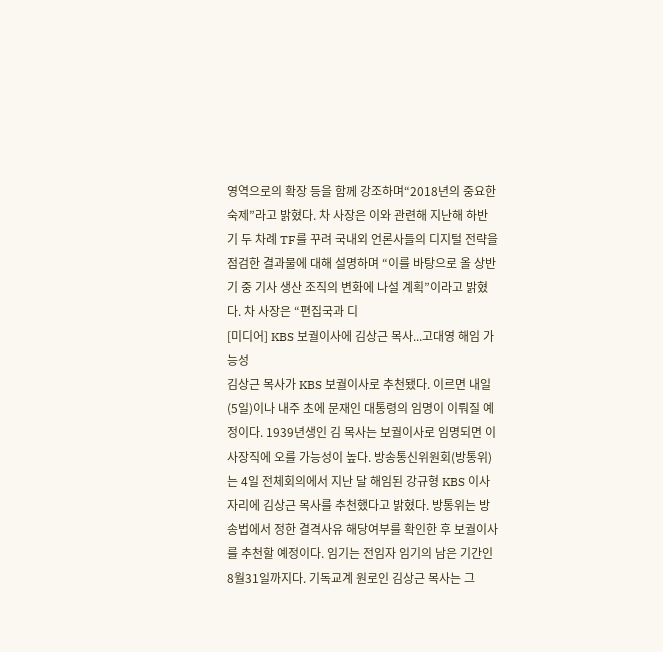영역으로의 확장 등을 함께 강조하며“2018년의 중요한 숙제”라고 밝혔다. 차 사장은 이와 관련해 지난해 하반기 두 차례 TF를 꾸려 국내외 언론사들의 디지털 전략을 점검한 결과물에 대해 설명하며 “이를 바탕으로 올 상반기 중 기사 생산 조직의 변화에 나설 계획”이라고 밝혔다. 차 사장은 “편집국과 디
[미디어] KBS 보궐이사에 김상근 목사...고대영 해임 가능성
김상근 목사가 KBS 보궐이사로 추천됐다. 이르면 내일(5일)이나 내주 초에 문재인 대통령의 임명이 이뤄질 예정이다. 1939년생인 김 목사는 보궐이사로 임명되면 이사장직에 오를 가능성이 높다. 방송통신위원회(방통위)는 4일 전체회의에서 지난 달 해임된 강규형 KBS 이사 자리에 김상근 목사를 추천했다고 밝혔다. 방통위는 방송법에서 정한 결격사유 해당여부를 확인한 후 보궐이사를 추천할 예정이다. 임기는 전임자 임기의 남은 기간인 8월31일까지다. 기독교계 원로인 김상근 목사는 그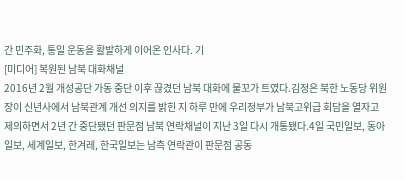간 민주화, 통일 운동을 활발하게 이어온 인사다. 기
[미디어] 복원된 남북 대화채널
2016년 2월 개성공단 가동 중단 이후 끊겼던 남북 대화에 물꼬가 트였다.김정은 북한 노동당 위원장이 신년사에서 남북관계 개선 의지를 밝힌 지 하루 만에 우리정부가 남북고위급 회담을 열자고 제의하면서 2년 간 중단됐던 판문점 남북 연락채널이 지난 3일 다시 개통됐다.4일 국민일보, 동아일보, 세계일보, 한겨레, 한국일보는 남측 연락관이 판문점 공동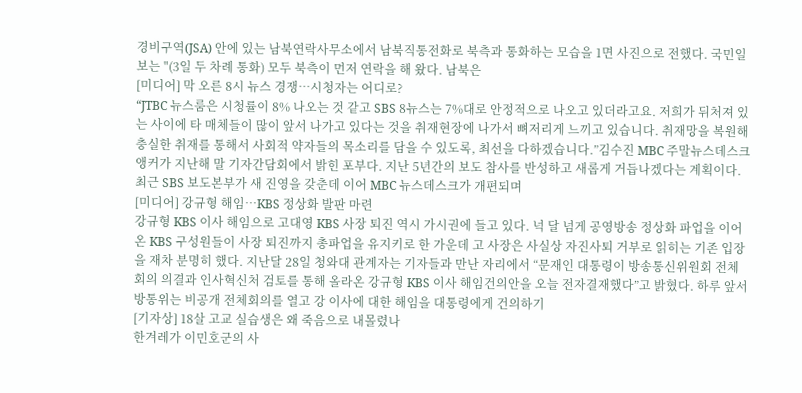경비구역(JSA) 안에 있는 남북연락사무소에서 남북직통전화로 북측과 통화하는 모습을 1면 사진으로 전했다. 국민일보는 "(3일 두 차례 통화) 모두 북측이 먼저 연락을 해 왔다. 남북은
[미디어] 막 오른 8시 뉴스 경쟁…시청자는 어디로?
“JTBC 뉴스룸은 시청률이 8% 나오는 것 같고 SBS 8뉴스는 7%대로 안정적으로 나오고 있더라고요. 저희가 뒤처져 있는 사이에 타 매체들이 많이 앞서 나가고 있다는 것을 취재현장에 나가서 뼈저리게 느끼고 있습니다. 취재망을 복원해 충실한 취재를 통해서 사회적 약자들의 목소리를 담을 수 있도록, 최선을 다하겠습니다.”김수진 MBC 주말뉴스데스크 앵커가 지난해 말 기자간담회에서 밝힌 포부다. 지난 5년간의 보도 참사를 반성하고 새롭게 거듭나겠다는 계획이다. 최근 SBS 보도본부가 새 진영을 갖춘데 이어 MBC 뉴스데스크가 개편되며
[미디어] 강규형 해임…KBS 정상화 발판 마련
강규형 KBS 이사 해임으로 고대영 KBS 사장 퇴진 역시 가시권에 들고 있다. 넉 달 넘게 공영방송 정상화 파업을 이어온 KBS 구성원들이 사장 퇴진까지 총파업을 유지키로 한 가운데 고 사장은 사실상 자진사퇴 거부로 읽히는 기존 입장을 재차 분명히 했다. 지난달 28일 청와대 관계자는 기자들과 만난 자리에서 “문재인 대통령이 방송통신위원회 전체회의 의결과 인사혁신처 검토를 통해 올라온 강규형 KBS 이사 해임건의안을 오늘 전자결재했다”고 밝혔다. 하루 앞서 방통위는 비공개 전체회의를 열고 강 이사에 대한 해임을 대통령에게 건의하기
[기자상] 18살 고교 실습생은 왜 죽음으로 내몰렸나
한겨레가 이민호군의 사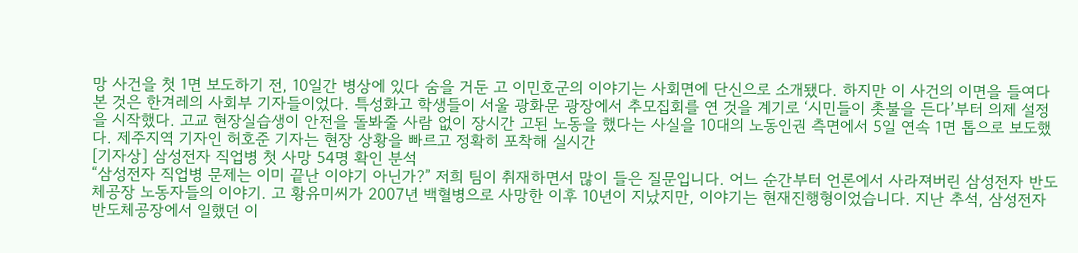망 사건을 첫 1면 보도하기 전, 10일간 병상에 있다 숨을 거둔 고 이민호군의 이야기는 사회면에 단신으로 소개됐다. 하지만 이 사건의 이면을 들여다본 것은 한겨레의 사회부 기자들이었다. 특성화고 학생들이 서울 광화문 광장에서 추모집회를 연 것을 계기로 ‘시민들이 촛불을 든다’부터 의제 설정을 시작했다. 고교 현장실습생이 안전을 돌봐줄 사람 없이 장시간 고된 노동을 했다는 사실을 10대의 노동인권 측면에서 5일 연속 1면 톱으로 보도했다. 제주지역 기자인 허호준 기자는 현장 상황을 빠르고 정확히 포착해 실시간
[기자상] 삼성전자 직업병 첫 사망 54명 확인 분석
“삼성전자 직업병 문제는 이미 끝난 이야기 아닌가?” 저희 팀이 취재하면서 많이 들은 질문입니다. 어느 순간부터 언론에서 사라져버린 삼성전자 반도체공장 노동자들의 이야기. 고 황유미씨가 2007년 백혈병으로 사망한 이후 10년이 지났지만, 이야기는 현재진행형이었습니다. 지난 추석, 삼성전자 반도체공장에서 일했던 이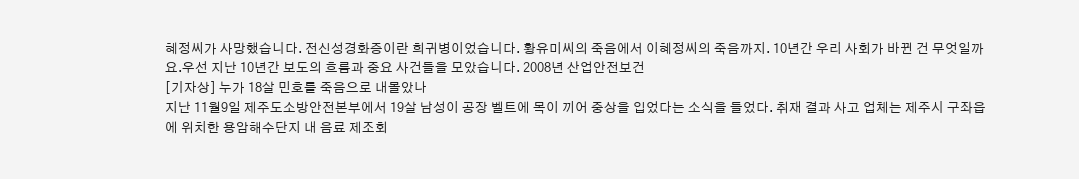혜정씨가 사망했습니다. 전신성경화증이란 희귀병이었습니다. 황유미씨의 죽음에서 이혜정씨의 죽음까지. 10년간 우리 사회가 바뀐 건 무엇일까요.우선 지난 10년간 보도의 흐름과 중요 사건들을 모았습니다. 2008년 산업안전보건
[기자상] 누가 18살 민호를 죽음으로 내몰았나
지난 11월9일 제주도소방안전본부에서 19살 남성이 공장 벨트에 목이 끼어 중상을 입었다는 소식을 들었다. 취재 결과 사고 업체는 제주시 구좌읍에 위치한 용암해수단지 내 음료 제조회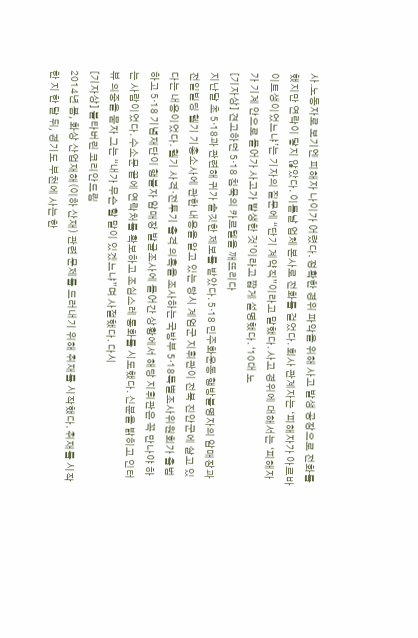사.노동자로 보기엔 피해자 나이가 어렸다. 정확한 경위 파악을 위해 사고 발생 공장으로 전화를 했지만 연락이 닿지 않았다. 이튿날 업체 본사로 전화를 걸었다. 회사 관계자는 ‘피해자가 아르바이트생이었느냐’는 기자의 질문에 “단기 계약직”이라고 말했다. 사고 경위에 대해서는 ‘피해자가 기계 안으로 들어가 사고가 발생한 것’이라고 짧게 설명했다. ‘10대 노
[기자상] 견고하던 5·18 침묵의 카르텔을 깨뜨리다
지난달 초 5·18과 관련해 귀가 솔깃한 제보를 받았다. 5·18 민주화운동 행방불명자의 암매장과 전일빌딩 헬기 기총소사에 관한 내용을 알고 있는 당시 계엄군 지휘관이 전북 진안군에 살고 있다는 내용이었다. 헬기 사격·전투기 출격 의혹을 조사하는 국방부 5·18특별조사위원회가 출범하고 5·18 기념재단이 행불자 암매장 발굴조사에 들어간 상황에서 해당 지휘관은 꼭 만나야 하는 사람이었다. 수소문 끝에 연락처를 확보하고 조심스레 통화를 시도했다. 신분을 밝히고 인터뷰 의중을 묻자 그는 “내가 무슨 할 말이 있겠느냐”며 사절했다. 다시
[기자상] 불타버린 코리안드림
2014년 봄, 화상 산업재해(이하 산재) 관련 문제를 드러내기 위해 취재를 시작했다. 취재를 시작한 지 한 달 뒤, 경기도 부천에 사는 한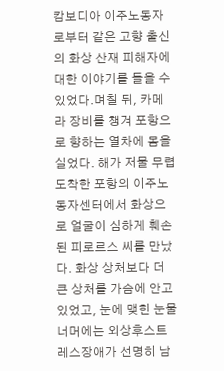캄보디아 이주노동자로부터 같은 고향 출신의 화상 산재 피해자에 대한 이야기를 들을 수 있었다.며칠 뒤, 카메라 장비를 챙겨 포항으로 향하는 열차에 몸을 실었다. 해가 저물 무렵 도착한 포항의 이주노동자센터에서 화상으로 얼굴이 심하게 훼손된 피로르스 씨를 만났다. 화상 상처보다 더 큰 상처를 가슴에 안고 있었고, 눈에 맺힌 눈물 너머에는 외상후스트레스장애가 선명히 남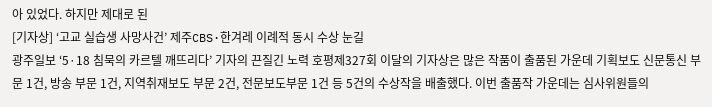아 있었다. 하지만 제대로 된
[기자상] ‘고교 실습생 사망사건’ 제주CBS·한겨레 이례적 동시 수상 눈길
광주일보 ‘5·18 침묵의 카르텔 깨뜨리다’ 기자의 끈질긴 노력 호평제327회 이달의 기자상은 많은 작품이 출품된 가운데 기획보도 신문통신 부문 1건, 방송 부문 1건, 지역취재보도 부문 2건, 전문보도부문 1건 등 5건의 수상작을 배출했다. 이번 출품작 가운데는 심사위원들의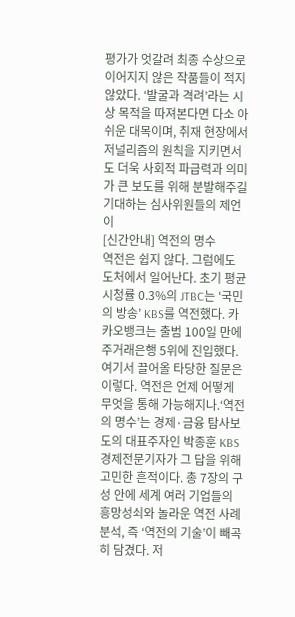평가가 엇갈려 최종 수상으로 이어지지 않은 작품들이 적지 않았다. ‘발굴과 격려’라는 시상 목적을 따져본다면 다소 아쉬운 대목이며, 취재 현장에서 저널리즘의 원칙을 지키면서도 더욱 사회적 파급력과 의미가 큰 보도를 위해 분발해주길 기대하는 심사위원들의 제언이
[신간안내] 역전의 명수
역전은 쉽지 않다. 그럼에도 도처에서 일어난다. 초기 평균 시청률 0.3%의 JTBC는 ‘국민의 방송’ KBS를 역전했다. 카카오뱅크는 출범 100일 만에 주거래은행 5위에 진입했다. 여기서 끌어올 타당한 질문은 이렇다. 역전은 언제 어떻게 무엇을 통해 가능해지나.‘역전의 명수’는 경제·금융 탐사보도의 대표주자인 박종훈 KBS 경제전문기자가 그 답을 위해 고민한 흔적이다. 총 7장의 구성 안에 세계 여러 기업들의 흥망성쇠와 놀라운 역전 사례 분석, 즉 ‘역전의 기술’이 빼곡히 담겼다. 저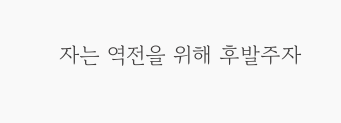자는 역전을 위해 후발주자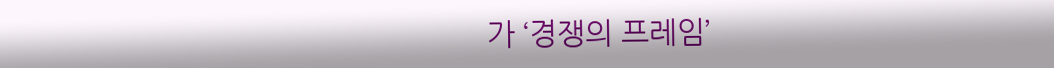가 ‘경쟁의 프레임’